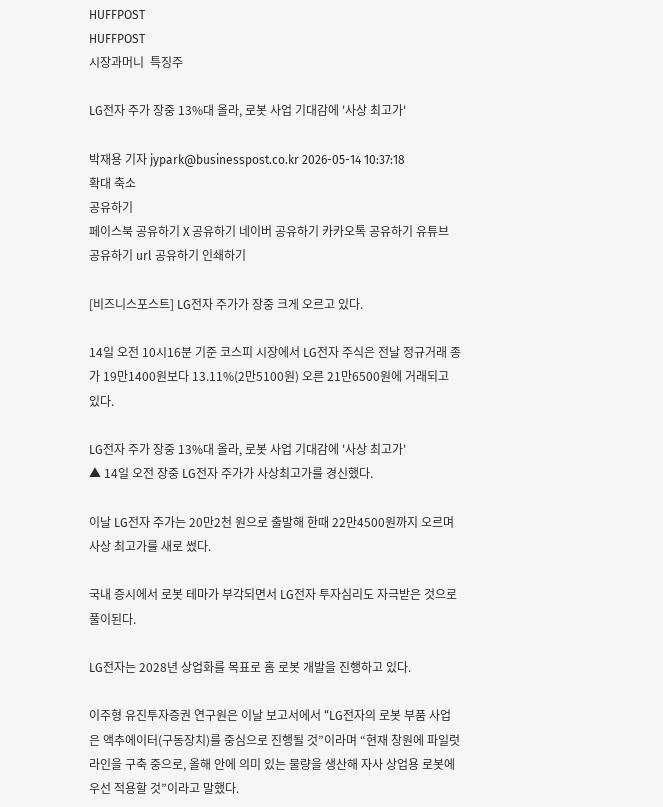HUFFPOST
HUFFPOST
시장과머니  특징주

LG전자 주가 장중 13%대 올라, 로봇 사업 기대감에 '사상 최고가'

박재용 기자 jypark@businesspost.co.kr 2026-05-14 10:37:18
확대 축소
공유하기
페이스북 공유하기 X 공유하기 네이버 공유하기 카카오톡 공유하기 유튜브 공유하기 url 공유하기 인쇄하기

[비즈니스포스트] LG전자 주가가 장중 크게 오르고 있다.

14일 오전 10시16분 기준 코스피 시장에서 LG전자 주식은 전날 정규거래 종가 19만1400원보다 13.11%(2만5100원) 오른 21만6500원에 거래되고 있다.

LG전자 주가 장중 13%대 올라, 로봇 사업 기대감에 '사상 최고가'
▲ 14일 오전 장중 LG전자 주가가 사상최고가를 경신했다.

이날 LG전자 주가는 20만2천 원으로 출발해 한때 22만4500원까지 오르며 사상 최고가를 새로 썼다.

국내 증시에서 로봇 테마가 부각되면서 LG전자 투자심리도 자극받은 것으로 풀이된다.

LG전자는 2028년 상업화를 목표로 홈 로봇 개발을 진행하고 있다.

이주형 유진투자증권 연구원은 이날 보고서에서 “LG전자의 로봇 부품 사업은 액추에이터(구동장치)를 중심으로 진행될 것”이라며 “현재 창원에 파일럿 라인을 구축 중으로, 올해 안에 의미 있는 물량을 생산해 자사 상업용 로봇에 우선 적용할 것”이라고 말했다.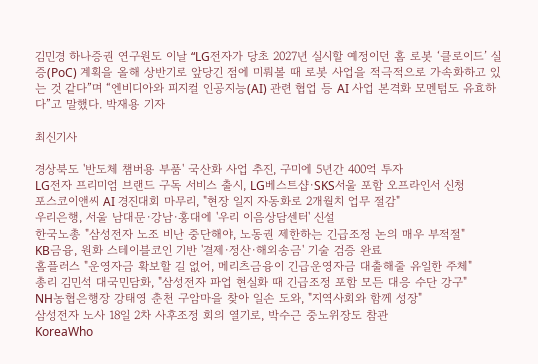김민경 하나증권 연구원도 이날 “LG전자가 당초 2027년 실시할 예정이던 홈 로봇 ‘클로이드’ 실증(PoC) 계획을 올해 상반기로 앞당긴 점에 미뤄볼 때 로봇 사업을 적극적으로 가속화하고 있는 것 같다”며 “엔비디아와 피지컬 인공지능(AI) 관련 협업 등 AI 사업 본격화 모멘텀도 유효하다”고 말했다. 박재용 기자

최신기사

경상북도 '반도체 챔버용 부품' 국산화 사업 추진, 구미에 5년간 400억 투자
LG전자 프리미엄 브랜드 구독 서비스 출시, LG베스트샵·SKS서울 포함 오프라인서 신청
포스코이앤씨 AI 경진대회 마무리, "현장 일지 자동화로 2개월치 업무 절감"
우리은행, 서울 남대문·강남·홍대에 '우리 이음상담센터' 신설
한국노총 "삼성전자 노조 비난 중단해야, 노동권 제한하는 긴급조정 논의 매우 부적절"
KB금융, 원화 스테이블코인 기반 '결제·정산·해외송금' 기술 검증 완료
홈플러스 "운영자금 확보할 길 없어, 메리츠금융이 긴급운영자금 대출해줄 유일한 주체"
총리 김민석 대국민담화, "삼성전자 파업 현실화 때 긴급조정 포함 모든 대응 수단 강구"
NH농협은행장 강태영 춘천 구암마을 찾아 일손 도와, "지역사회와 함께 성장"
삼성전자 노사 18일 2차 사후조정 회의 열기로, 박수근 중노위장도 참관
KoreaWho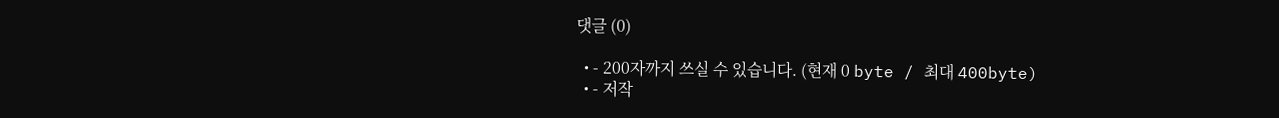댓글 (0)

  • - 200자까지 쓰실 수 있습니다. (현재 0 byte / 최대 400byte)
  • - 저작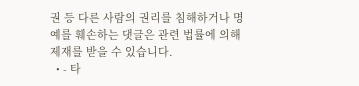권 등 다른 사람의 권리를 침해하거나 명예를 훼손하는 댓글은 관련 법률에 의해 제재를 받을 수 있습니다.
  • - 타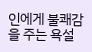인에게 불쾌감을 주는 욕설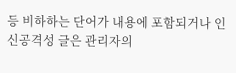등 비하하는 단어가 내용에 포함되거나 인신공격성 글은 관리자의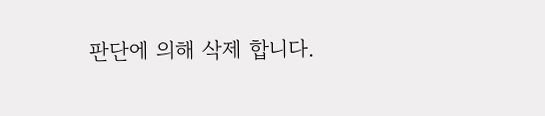판단에 의해 삭제 합니다.